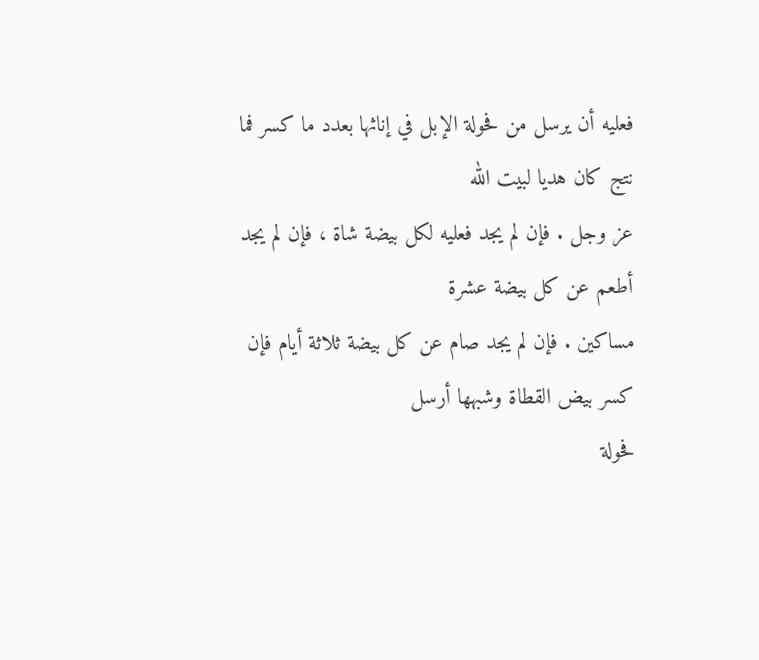فعليه أن يرسل من فحولة الإبل في إناثها بعدد ما كسر فما نتج كان هديا لبيت الله
عز وجل . فإن لم يجد فعليه لكل بيضة شاة ، فإن لم يجد أطعم عن كل بيضة عشرة
مساكين . فإن لم يجد صام عن كل بيضة ثلاثة أيام فإن كسر بيض القطاة وشبهها أرسل
فحولة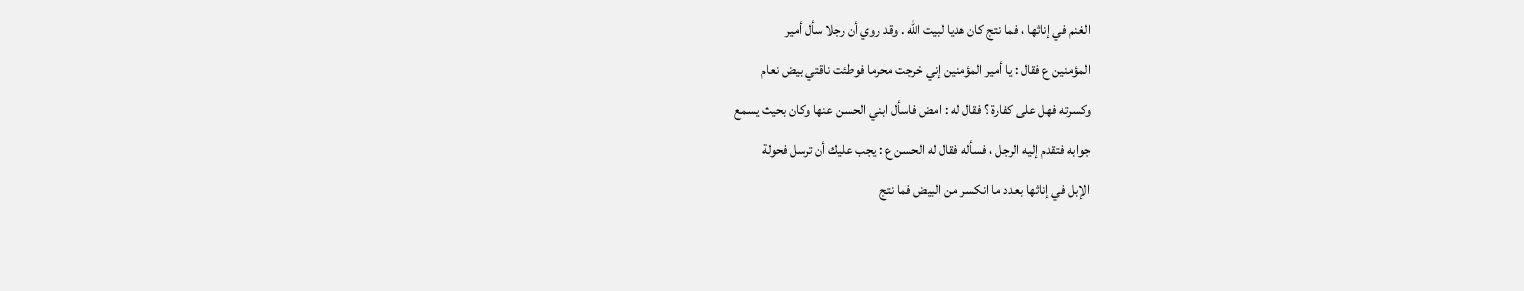الغنم في إناثها ، فما نتج كان هديا لبيت الله . وقد روي أن رجلا سأل أمير
المؤمنين ع فقال : يا أمير المؤمنين إني خرجت محرما فوطئت ناقتي بيض نعام
وكسرته فهل على كفارة ؟ فقال له : امض فاسأل ابني الحسن عنها وكان بحيث يسمع
جوابه فتقدم إليه الرجل ، فسأله فقال له الحسن ع : يجب عليك أن ترسل فحولة
الإبل في إناثها بعدد ما انكسر من البيض فما نتج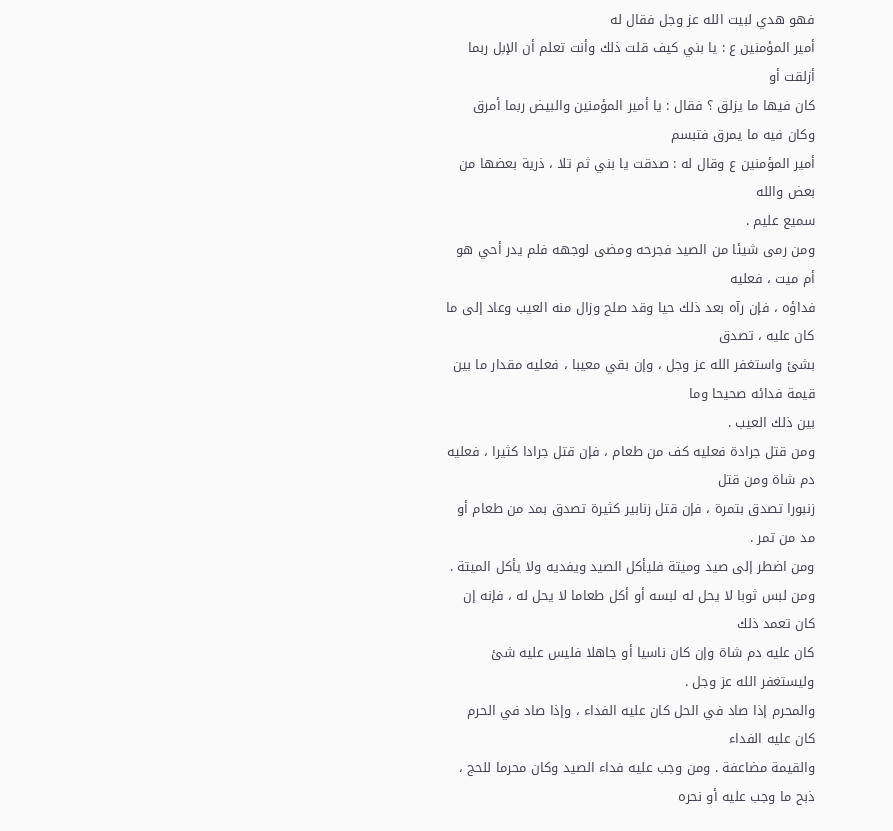فهو هدي لبيت الله عز وجل فقال له
أمير المؤمنين ع : يا بني كيف قلت ذلك وأنت تعلم أن الإبل ربما أزلقت أو
كان فيها ما يزلق ؟ فقال : يا أمير المؤمنين والبيض ربما أمرق وكان فيه ما يمرق فتبسم
أمير المؤمنين ع وقال له : صدقت يا بني ثم تلا ، ذرية بعضها من بعض والله
سميع عليم .
ومن رمى شيئا من الصيد فجرحه ومضى لوجهه فلم يدر أحي هو أم ميت ، فعليه
فداؤه ، فإن رآه بعد ذلك حيا وقد صلح وزال منه العيب وعاد إلى ما كان عليه ، تصدق
بشئ واستغفر الله عز وجل ، وإن بقي معيبا ، فعليه مقدار ما بين قيمة فدائه صحيحا وما
بين ذلك العيب .
ومن قتل جرادة فعليه كف من طعام ، فإن قتل جرادا كثيرا ، فعليه دم شاة ومن قتل
زنبورا تصدق بتمرة ، فإن قتل زنابير كثيرة تصدق بمد من طعام أو مد من تمر .
ومن اضطر إلى صيد وميتة فليأكل الصيد ويفديه ولا يأكل الميتة .
ومن لبس ثوبا لا يحل له لبسه أو أكل طعاما لا يحل له ، فإنه إن كان تعمد ذلك
كان عليه دم شاة وإن كان ناسيا أو جاهلا فليس عليه شئ وليستغفر الله عز وجل .
والمحرم إذا صاد في الحل كان عليه الفداء ، وإذا صاد في الحرم كان عليه الفداء
والقيمة مضاعفة . ومن وجب عليه فداء الصيد وكان محرما للحج ، ذبح ما وجب عليه أو نحره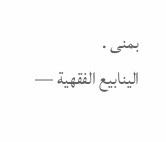بمنى .
الينابيع الفقهية —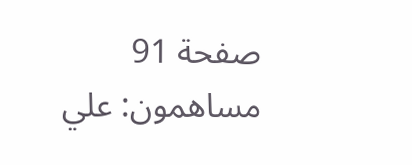صفحة 91
مساهمون: علي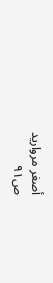أصغر مرواريد
ص٩١